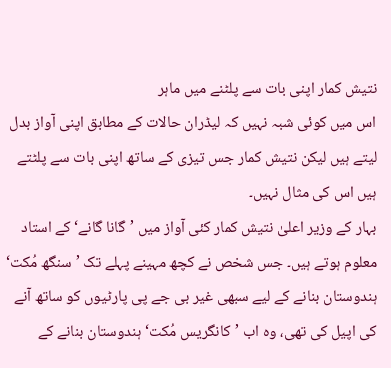نتیش کمار اپنی بات سے پلٹنے میں ماہر
اس میں کوئی شبہ نہیں کہ لیڈران حالات کے مطابق اپنی آواز بدل لیتے ہیں لیکن نتیش کمار جس تیزی کے ساتھ اپنی بات سے پلٹتے ہیں اس کی مثال نہیں۔
بہار کے وزیر اعلیٰ نتیش کمار کئی آواز میں ’گانا گانے‘ کے استاد معلوم ہوتے ہیں۔ جس شخص نے کچھ مہینے پہلے تک ’سنگھ مُکت‘ ہندوستان بنانے کے لیے سبھی غیر بی جے پی پارٹیوں کو ساتھ آنے کی اپیل کی تھی، وہ اب ’کانگریس مُکت‘ ہندوستان بنانے کے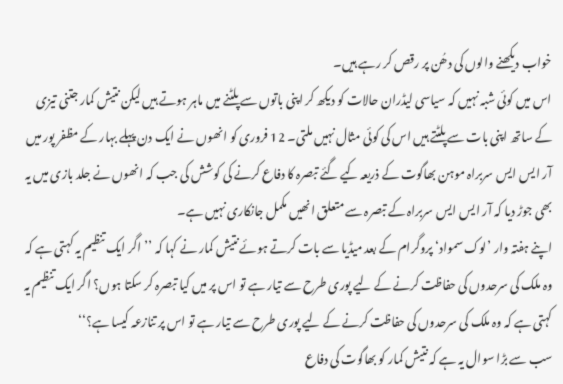خواب دیکھنے والوں کی دھُن پر رقص کر رہے ہیں۔
اس میں کوئی شبہ نہیں کہ سیاسی لیڈران حالات کو دیکھ کر اپنی باتوں سے پلٹنے میں ماہر ہوتے ہیں لیکن نتیش کمار جتنی تیزی کے ساتھ اپنی بات سے پلٹتے ہیں اس کی کوئی مثال نہیں ملتی۔ 12 فروری کو انھوں نے ایک دن پہلے بہار کے مظفر پور میں آر ایس ایس سربراہ موہن بھاگوت کے ذریعہ کیے گئے تبصرہ کا دفاع کرنے کی کوشش کی جب کہ انھوں نے جلد بازی میں یہ بھی جوڑ دیا کہ آر ایس ایس سربراہ کے تبصرہ سے متعلق انھیں مکمل جانکاری نہیں ہے۔
اپنے ہفتہ وار ’لوک سمواد‘ پروگرام کے بعد میڈیا سے بات کرتے ہوئے نتیش کمار نے کہا کہ ’’اگر ایک تنظیم یہ کہتی ہے کہ وہ ملک کی سرحدوں کی حفاظت کرنے کے لیے پوری طرح سے تیار ہے تو اس پر میں کیا تبصرہ کر سکتا ہوں؟ اگر ایک تنظیم یہ کہتی ہے کہ وہ ملک کی سرحدوں کی حفاظت کرنے کے لیے پوری طرح سے تیار ہے تو اس پر تنازعہ کیسا ہے؟‘‘
سب سے بڑا سوال یہ ہے کہ نتیش کمار کو بھاگوت کی دفاع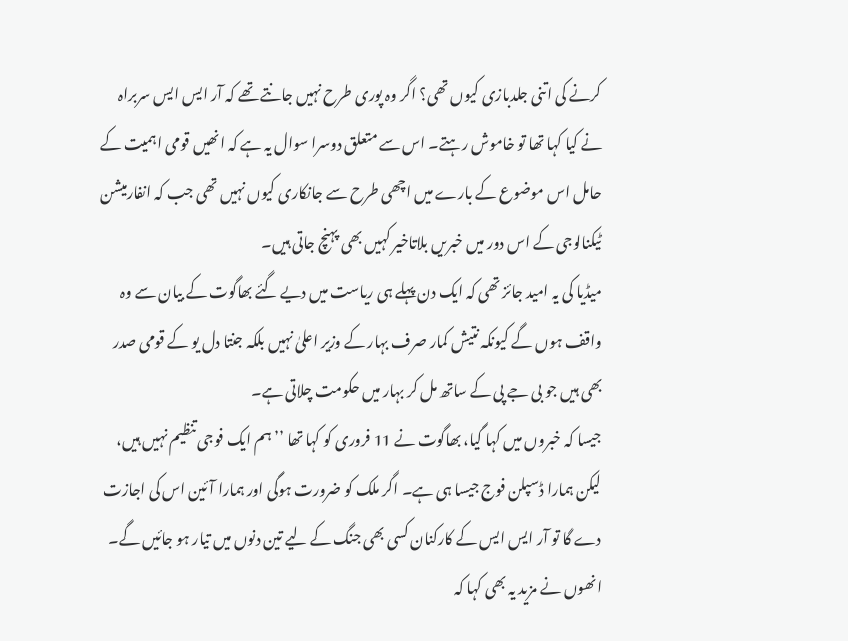کرنے کی اتنی جلدبازی کیوں تھی؟ اگر وہ پوری طرح نہیں جانتے تھے کہ آر ایس ایس سربراہ نے کیا کہا تھا تو خاموش رہتے۔ اس سے متعلق دوسرا سوال یہ ہے کہ انھیں قومی اہمیت کے حامل اس موضوع کے بارے میں اچھی طرح سے جانکاری کیوں نہیں تھی جب کہ انفارمیشن ٹیکنالوجی کے اس دور میں خبریں بلاتاخیر کہیں بھی پہنچ جاتی ہیں۔
میڈیا کی یہ امید جائز تھی کہ ایک دن پہلے ہی ریاست میں دیے گئے بھاگوت کے بیان سے وہ واقف ہوں گے کیونکہ نتیش کمار صرف بہار کے وزیر اعلیٰ نہیں بلکہ جنتا دل یو کے قومی صدر بھی ہیں جو بی جے پی کے ساتھ مل کر بہار میں حکومت چلاتی ہے۔
جیسا کہ خبروں میں کہا گیا، بھاگوت نے 11 فروری کو کہا تھا ’’ہم ایک فوجی تنظیم نہیں ہیں، لیکن ہمارا ڈسپلن فوج جیسا ہی ہے۔ اگر ملک کو ضرورت ہوگی اور ہمارا آئین اس کی اجازت دے گا تو آر ایس ایس کے کارکنان کسی بھی جنگ کے لیے تین دنوں میں تیار ہو جائیں گے۔ انھوں نے مزید یہ بھی کہا کہ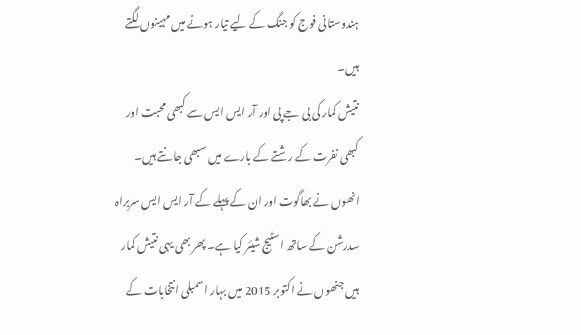ہندوستانی فوج کو جنگ کے لیے تیار ہونے میں مہینوں لگتے ہیں۔
نتیش کمار کی بی جے پی اور آر ایس ایس سے کبھی محبت اور کبھی نفرت کے رشتے کے بارے میں سبھی جانتے ہیں۔ انھوں نے بھاگوت اور ان کے پہلے کے آر ایس ایس سربراہ سدرشن کے ساتھ اسٹیج شیئر کیا ہے۔ پھر بھی یہی نتیش کمار ہیں جنھوں نے اکتوبر 2015 میں بہار اسمبلی انتخابات کے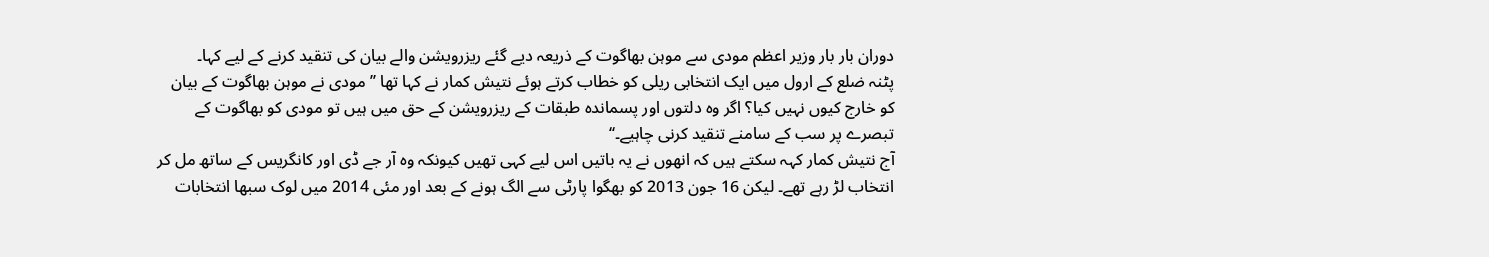دوران بار بار وزیر اعظم مودی سے موہن بھاگوت کے ذریعہ دیے گئے ریزرویشن والے بیان کی تنقید کرنے کے لیے کہا۔
پٹنہ ضلع کے ارول میں ایک انتخابی ریلی کو خطاب کرتے ہوئے نتیش کمار نے کہا تھا ’’مودی نے موہن بھاگوت کے بیان کو خارج کیوں نہیں کیا؟ اگر وہ دلتوں اور پسماندہ طبقات کے ریزرویشن کے حق میں ہیں تو مودی کو بھاگوت کے تبصرے پر سب کے سامنے تنقید کرنی چاہیے۔‘‘
آج نتیش کمار کہہ سکتے ہیں کہ انھوں نے یہ باتیں اس لیے کہی تھیں کیونکہ وہ آر جے ڈی اور کانگریس کے ساتھ مل کر انتخاب لڑ رہے تھے۔ لیکن 16 جون 2013 کو بھگوا پارٹی سے الگ ہونے کے بعد اور مئی 2014 میں لوک سبھا انتخابات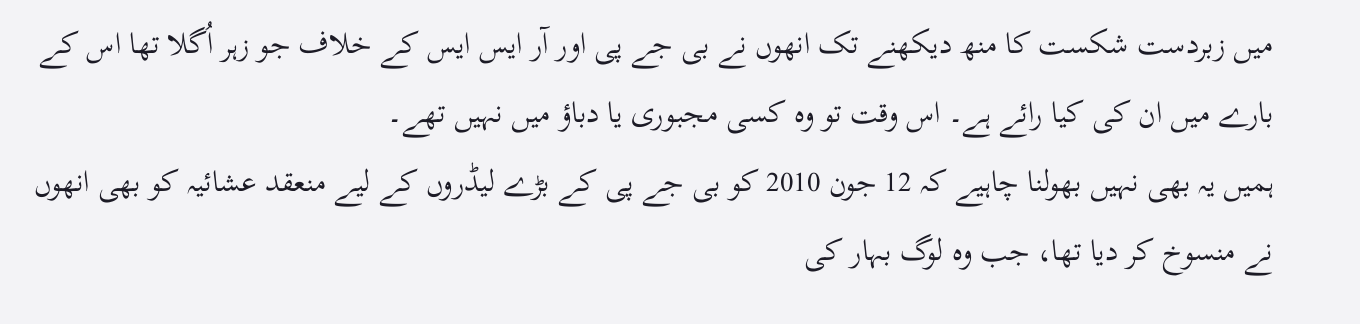میں زبردست شکست کا منھ دیکھنے تک انھوں نے بی جے پی اور آر ایس ایس کے خلاف جو زہر اُگلا تھا اس کے بارے میں ان کی کیا رائے ہے۔ اس وقت تو وہ کسی مجبوری یا دباؤ میں نہیں تھے۔
ہمیں یہ بھی نہیں بھولنا چاہیے کہ 12 جون 2010 کو بی جے پی کے بڑے لیڈروں کے لیے منعقد عشائیہ کو بھی انھوں نے منسوخ کر دیا تھا، جب وہ لوگ بہار کی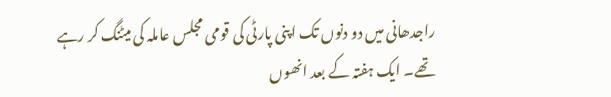راجدھانی میں دو دنوں تک اپنی پارٹی کی قومی مجلس عاملہ کی میٹنگ کر رہے تھے۔ ایک ہفتہ کے بعد انھوں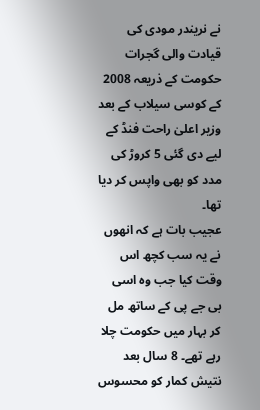نے نریندر مودی کی قیادت والی گجرات حکومت کے ذریعہ 2008 کے کوسی سیلاب کے بعد وزیر اعلیٰ راحت فنڈ کے لیے دی گئی 5 کروڑ کی مدد کو بھی واپس کر دیا تھا۔
عجیب بات ہے کہ انھوں نے یہ سب کچھ اس وقت کیا جب وہ اسی بی جے پی کے ساتھ مل کر بہار میں حکومت چلا رہے تھے۔ 8 سال بعد نتیش کمار کو محسوس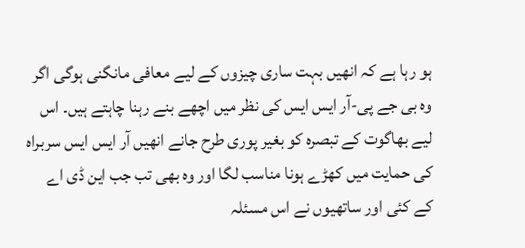ہو رہا ہے کہ انھیں بہت ساری چیزوں کے لیے معافی مانگنی ہوگی اگر وہ بی جے پی-آر ایس ایس کی نظر میں اچھے بنے رہنا چاہتے ہیں۔ اس لیے بھاگوت کے تبصرہ کو بغیر پوری طرح جانے انھیں آر ایس ایس سربراہ کی حمایت میں کھڑے ہونا مناسب لگا اور وہ بھی تب جب این ڈی اے کے کئی اور ساتھیوں نے اس مسئلہ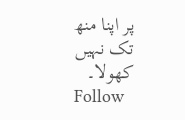پر اپنا منھ تک نہیں کھولا۔
Follow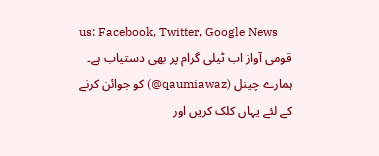us: Facebook, Twitter, Google News
قومی آواز اب ٹیلی گرام پر بھی دستیاب ہے۔ ہمارے چینل (qaumiawaz@) کو جوائن کرنے کے لئے یہاں کلک کریں اور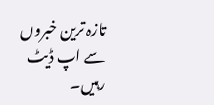تازہ ترین خبروں سے اپ ڈیٹ رہیں۔